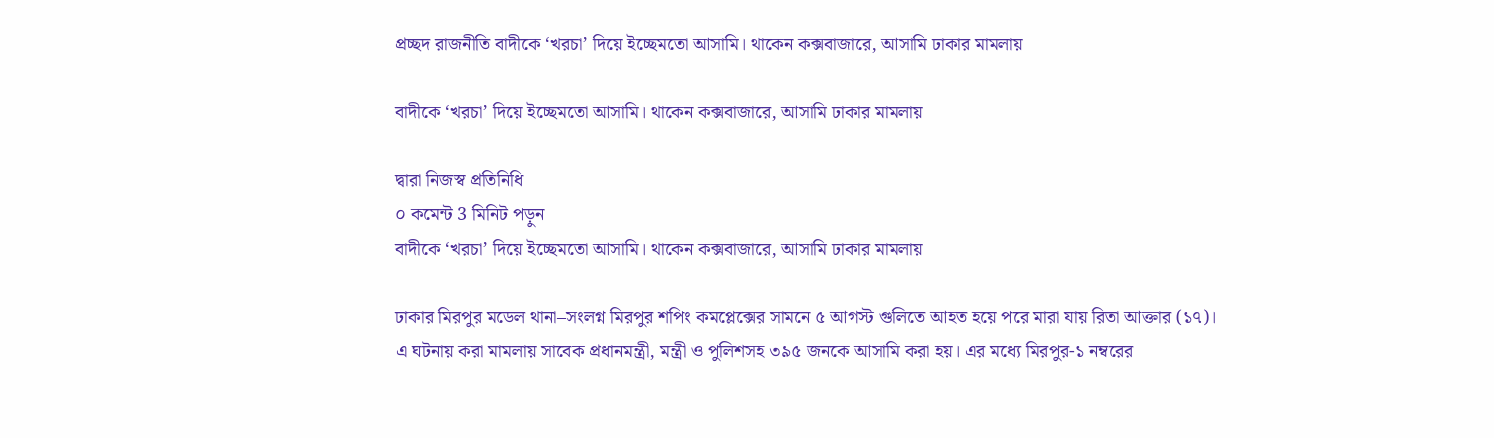প্রচ্ছদ রাজনীতি বাদীকে ‘খরচা’ দিয়ে ইচ্ছেমতো আসামি। থাকেন কক্সবাজারে, আসামি ঢাকার মামলায়

বাদীকে ‘খরচা’ দিয়ে ইচ্ছেমতো আসামি। থাকেন কক্সবাজারে, আসামি ঢাকার মামলায়

দ্বারা নিজস্ব প্রতিনিধি
০ কমেন্ট 3 মিনিট পড়ুন
বাদীকে ‘খরচা’ দিয়ে ইচ্ছেমতো আসামি। থাকেন কক্সবাজারে, আসামি ঢাকার মামলায়

ঢাকার মিরপুর মডেল থানা–সংলগ্ন মিরপুর শপিং কমপ্লেক্সের সামনে ৫ আগস্ট গুলিতে আহত হয়ে পরে মারা যায় রিতা আক্তার (১৭)।
এ ঘটনায় করা মামলায় সাবেক প্রধানমন্ত্রী, মন্ত্রী ও পুলিশসহ ৩৯৫ জনকে আসামি করা হয়। এর মধ্যে মিরপুর-১ নম্বরের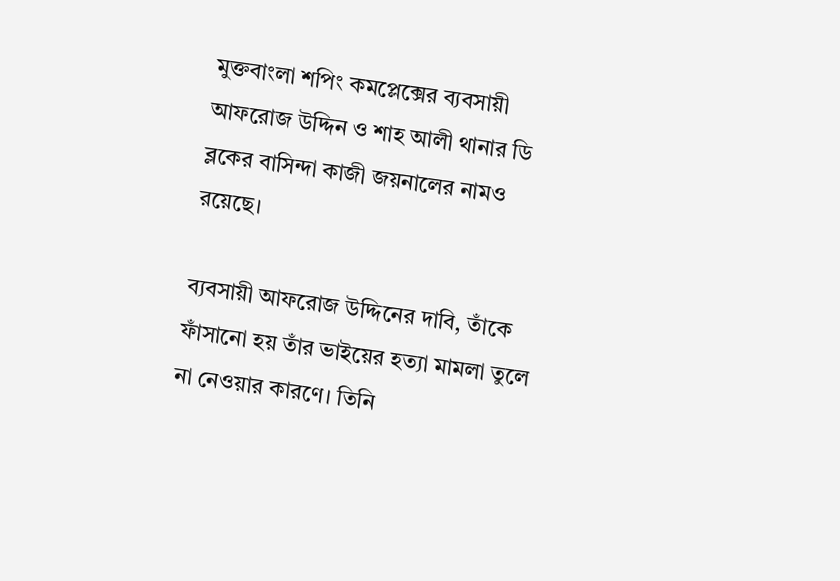মুক্তবাংলা শপিং কমপ্লেক্সের ব্যবসায়ী আফরোজ উদ্দিন ও শাহ আলী থানার ডি ব্লকের বাসিন্দা কাজী জয়নালের নামও রয়েছে।

ব্যবসায়ী আফরোজ উদ্দিনের দাবি, তাঁকে ফাঁসানো হয় তাঁর ভাইয়ের হত্যা মামলা তুলে না নেওয়ার কারণে। তিনি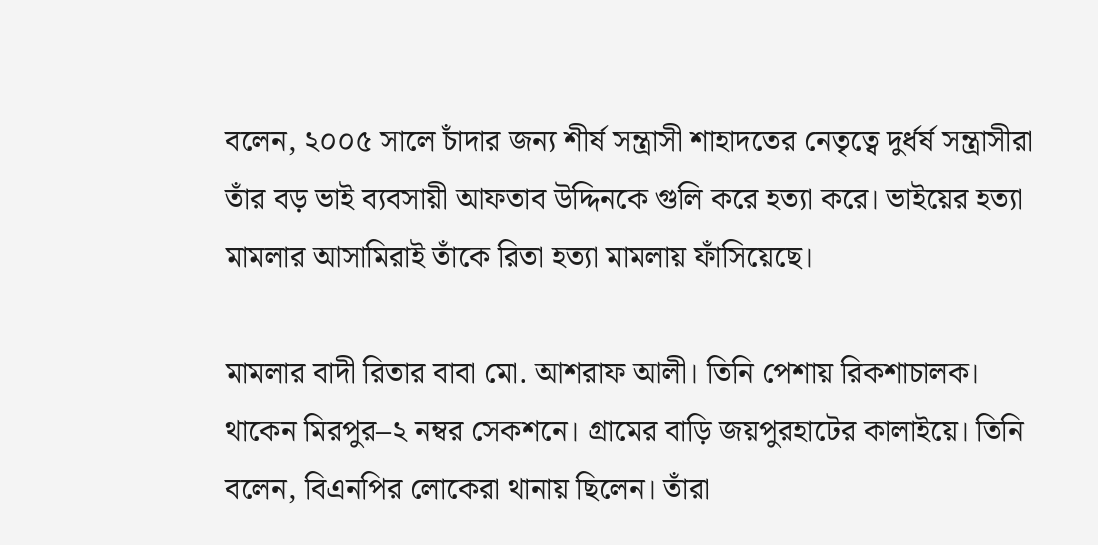বলেন, ২০০৫ সালে চাঁদার জন্য শীর্ষ সন্ত্রাসী শাহাদতের নেতৃত্বে দুর্ধর্ষ সন্ত্রাসীরা তাঁর বড় ভাই ব্যবসায়ী আফতাব উদ্দিনকে গুলি করে হত্যা করে। ভাইয়ের হত্যা মামলার আসামিরাই তাঁকে রিতা হত্যা মামলায় ফাঁসিয়েছে।

মামলার বাদী রিতার বাবা মো. আশরাফ আলী। তিনি পেশায় রিকশাচালক। থাকেন মিরপুর–২ নম্বর সেকশনে। গ্রামের বাড়ি জয়পুরহাটের কালাইয়ে। তিনি বলেন, বিএনপির লোকেরা থানায় ছিলেন। তাঁরা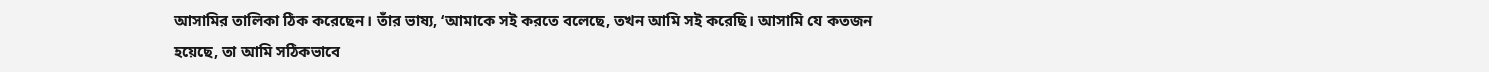আসামির তালিকা ঠিক করেছেন। তাঁর ভাষ্য, ‘আমাকে সই করতে বলেছে, তখন আমি সই করেছি। আসামি যে কতজন হয়েছে, তা আমি সঠিকভাবে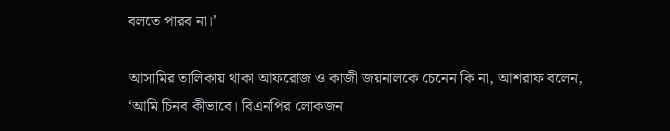বলতে পারব না।’

আসামির তালিকায় থাকা আফরোজ ও কাজী জয়নালকে চেনেন কি না, আশরাফ বলেন,
‘আমি চিনব কীভাবে। বিএনপির লোকজন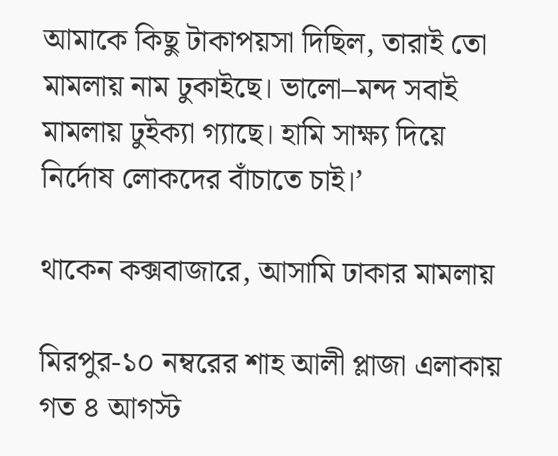আমাকে কিছু টাকাপয়সা দিছিল, তারাই তো মামলায় নাম ঢুকাইছে। ভালো–মন্দ সবাই মামলায় ঢুইক্যা গ্যাছে। হামি সাক্ষ্য দিয়ে নির্দোষ লোকদের বাঁচাতে চাই।’

থাকেন কক্সবাজারে, আসামি ঢাকার মামলায়

মিরপুর-১০ নম্বরের শাহ আলী প্লাজা এলাকায় গত ৪ আগস্ট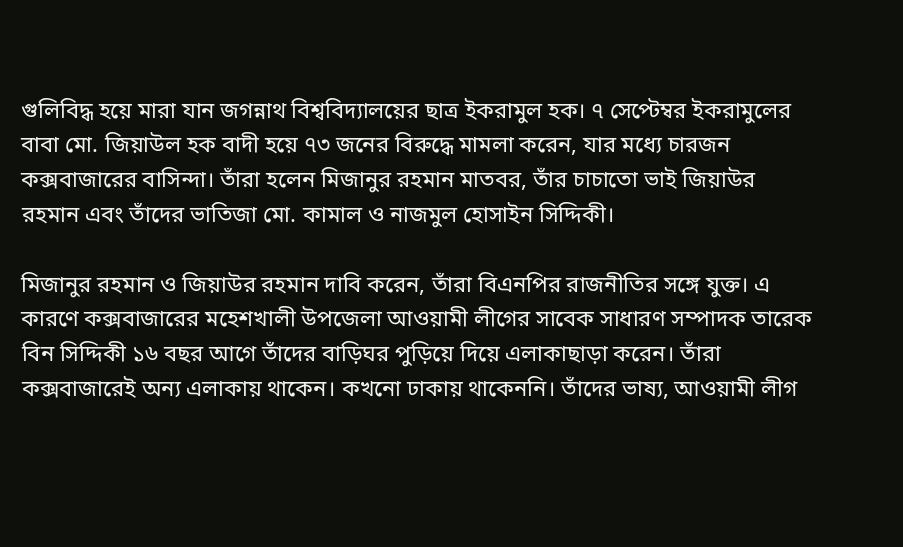গুলিবিদ্ধ হয়ে মারা যান জগন্নাথ বিশ্ববিদ্যালয়ের ছাত্র ইকরামুল হক। ৭ সেপ্টেম্বর ইকরামুলের বাবা মো. জিয়াউল হক বাদী হয়ে ৭৩ জনের বিরুদ্ধে মামলা করেন, যার মধ্যে চারজন কক্সবাজারের বাসিন্দা। তাঁরা হলেন মিজানুর রহমান মাতবর, তাঁর চাচাতো ভাই জিয়াউর রহমান এবং তাঁদের ভাতিজা মো. কামাল ও নাজমুল হোসাইন সিদ্দিকী।

মিজানুর রহমান ও জিয়াউর রহমান দাবি করেন, তাঁরা বিএনপির রাজনীতির সঙ্গে যুক্ত। এ কারণে কক্সবাজারের মহেশখালী উপজেলা আওয়ামী লীগের সাবেক সাধারণ সম্পাদক তারেক বিন সিদ্দিকী ১৬ বছর আগে তাঁদের বাড়িঘর পুড়িয়ে দিয়ে এলাকাছাড়া করেন। তাঁরা কক্সবাজারেই অন্য এলাকায় থাকেন। কখনো ঢাকায় থাকেননি। তাঁদের ভাষ্য, আওয়ামী লীগ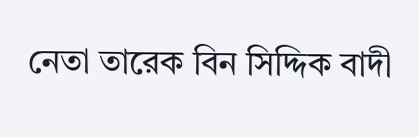নেতা তারেক বিন সিদ্দিক বাদী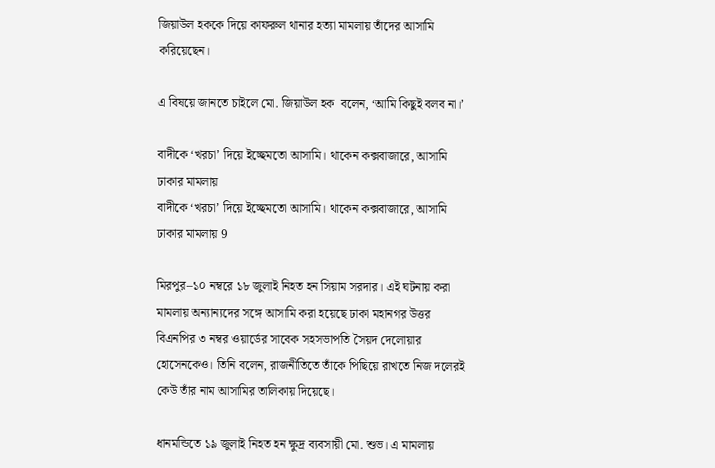জিয়াউল হককে দিয়ে কাফরুল থানার হত্যা মামলায় তাঁদের আসামি করিয়েছেন।

এ বিষয়ে জানতে চাইলে মো. জিয়াউল হক  বলেন, ‘আমি কিছুই বলব না।’

বাদীকে ‘খরচা’ দিয়ে ইচ্ছেমতো আসামি। থাকেন কক্সবাজারে, আসামি ঢাকার মামলায়
বাদীকে ‘খরচা’ দিয়ে ইচ্ছেমতো আসামি। থাকেন কক্সবাজারে, আসামি ঢাকার মামলায় 9

মিরপুর–১০ নম্বরে ১৮ জুলাই নিহত হন সিয়াম সরদার। এই ঘটনায় করা মামলায় অন্যান্যদের সঙ্গে আসামি করা হয়েছে ঢাকা মহানগর উত্তর বিএনপির ৩ নম্বর ওয়ার্ডের সাবেক সহসভাপতি সৈয়দ দেলোয়ার হোসেনকেও। তিনি বলেন, রাজনীতিতে তাঁকে পিছিয়ে রাখতে নিজ দলেরই কেউ তাঁর নাম আসামির তালিকায় দিয়েছে।

ধানমন্ডিতে ১৯ জুলাই নিহত হন ক্ষুদ্র ব্যবসায়ী মো. শুভ। এ মামলায়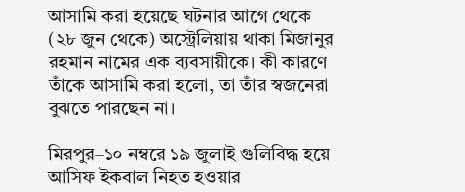আসামি করা হয়েছে ঘটনার আগে থেকে (২৮ জুন থেকে) অস্ট্রেলিয়ায় থাকা মিজানুর রহমান নামের এক ব্যবসায়ীকে। কী কারণে তাঁকে আসামি করা হলো, তা তাঁর স্বজনেরা বুঝতে পারছেন না।

মিরপুর–১০ নম্বরে ১৯ জুলাই গুলিবিদ্ধ হয়ে আসিফ ইকবাল নিহত হওয়ার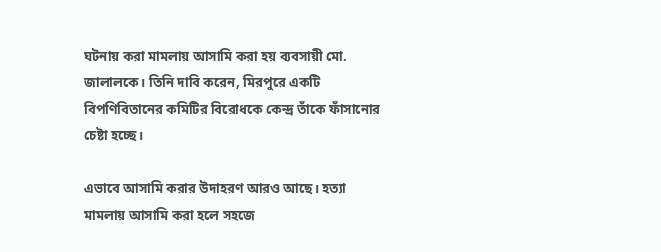ঘটনায় করা মামলায় আসামি করা হয় ব্যবসায়ী মো. জালালকে। তিনি দাবি করেন, মিরপুরে একটি বিপণিবিতানের কমিটির বিরোধকে কেন্দ্র তাঁকে ফাঁসানোর চেষ্টা হচ্ছে।

এভাবে আসামি করার উদাহরণ আরও আছে। হত্যা মামলায় আসামি করা হলে সহজে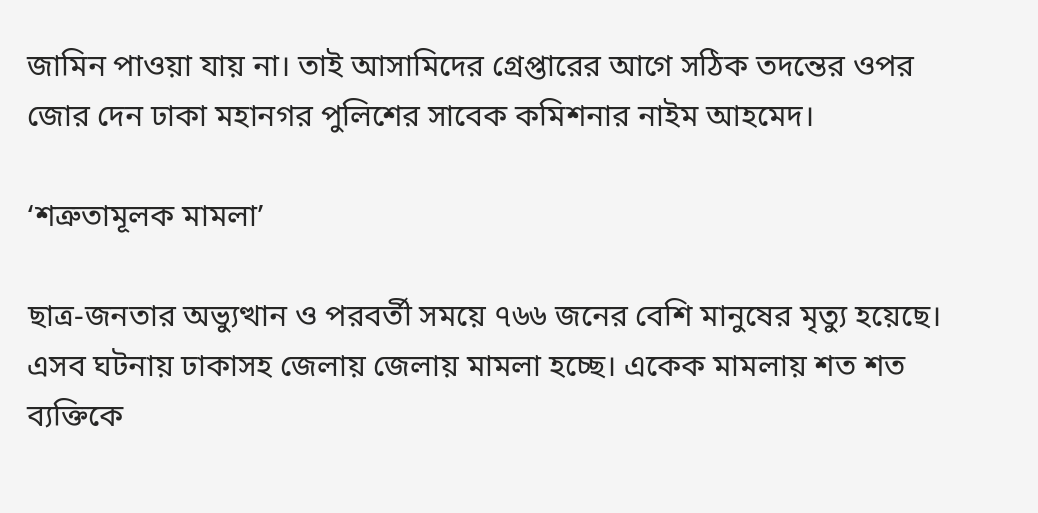জামিন পাওয়া যায় না। তাই আসামিদের গ্রেপ্তারের আগে সঠিক তদন্তের ওপর জোর দেন ঢাকা মহানগর পুলিশের সাবেক কমিশনার নাইম আহমেদ।

‘শত্রুতামূলক মামলা’

ছাত্র-জনতার অভ্যুত্থান ও পরবর্তী সময়ে ৭৬৬ জনের বেশি মানুষের মৃত্যু হয়েছে। এসব ঘটনায় ঢাকাসহ জেলায় জেলায় মামলা হচ্ছে। একেক মামলায় শত শত ব্যক্তিকে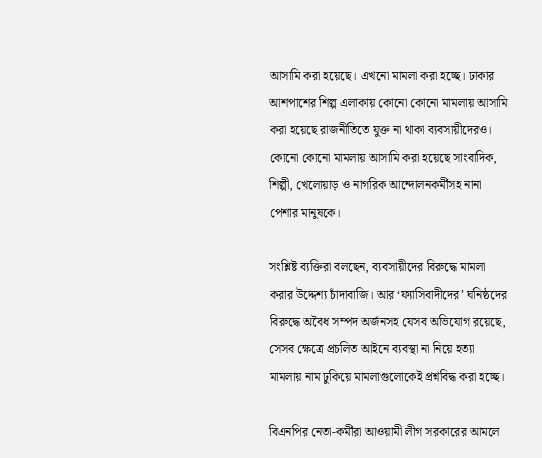আসামি করা হয়েছে। এখনো মামলা করা হচ্ছে। ঢাকার আশপাশের শিল্প এলাকায় কোনো কোনো মামলায় আসামি করা হয়েছে রাজনীতিতে যুক্ত না থাকা ব্যবসায়ীদেরও। কোনো কোনো মামলায় আসামি করা হয়েছে সাংবাদিক, শিল্পী, খেলোয়াড় ও নাগরিক আন্দোলনকর্মীসহ নানা পেশার মানুষকে।

সংশ্লিষ্ট ব্যক্তিরা বলছেন, ব্যবসায়ীদের বিরুদ্ধে মামলা করার উদ্দেশ্য চাঁদাবাজি। আর ‘ফ্যাসিবাদীদের’ ঘনিষ্ঠদের বিরুদ্ধে অবৈধ সম্পদ অর্জনসহ যেসব অভিযোগ রয়েছে, সেসব ক্ষেত্রে প্রচলিত আইনে ব্যবস্থা না নিয়ে হত্যা মামলায় নাম ঢুকিয়ে মামলাগুলোকেই প্রশ্নবিদ্ধ করা হচ্ছে।

বিএনপির নেতা-কর্মীরা আওয়ামী লীগ সরকারের আমলে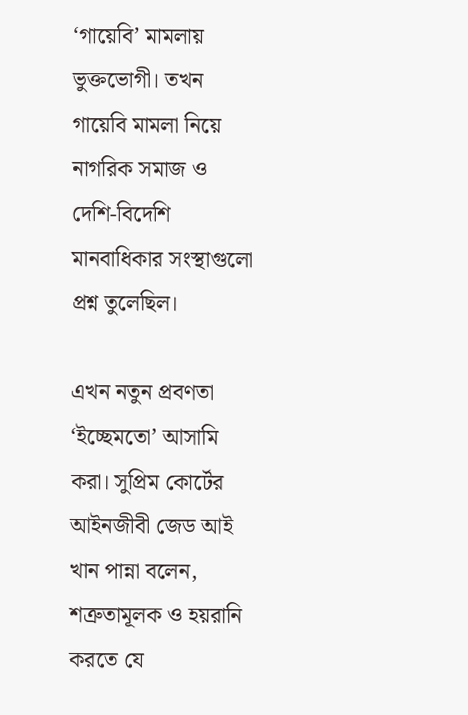‘গায়েবি’ মামলায় ভুক্তভোগী। তখন গায়েবি মামলা নিয়ে নাগরিক সমাজ ও দেশি-বিদেশি মানবাধিকার সংস্থাগুলো প্রশ্ন তুলেছিল।

এখন নতুন প্রবণতা ‘ইচ্ছেমতো’ আসামি করা। সুপ্রিম কোর্টের আইনজীবী জেড আই খান পান্না বলেন, শত্রুতামূলক ও হয়রানি করতে যে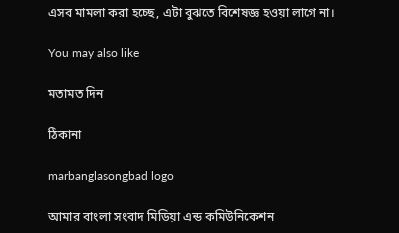এসব মামলা করা হচ্ছে, এটা বুঝতে বিশেষজ্ঞ হওয়া লাগে না।

You may also like

মতামত দিন

ঠিকানা

marbanglasongbad logo

আমার বাংলা সংবাদ মিডিয়া এন্ড কমিউনিকেশন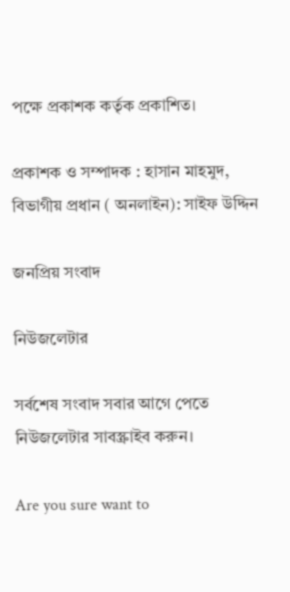পক্ষে প্রকাশক কর্তৃক প্রকাশিত।

প্রকাশক ও সম্পাদক : হাসান মাহমুদ,
বিভাগীয় প্রধান ( অনলাইন): সাইফ উদ্দিন

জনপ্রিয় সংবাদ

নিউজলেটার

সর্বশেষ সংবাদ সবার আগে পেতে নিউজলেটার সাবস্ক্রাইব করুন।

Are you sure want to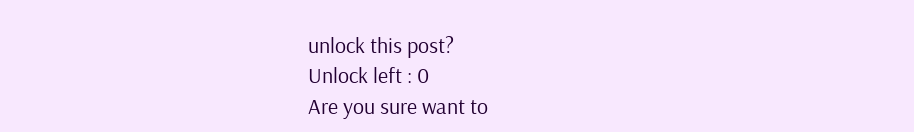unlock this post?
Unlock left : 0
Are you sure want to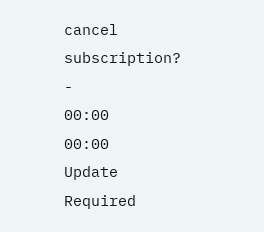cancel subscription?
-
00:00
00:00
Update Required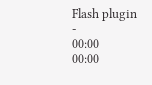Flash plugin
-
00:00
00:00